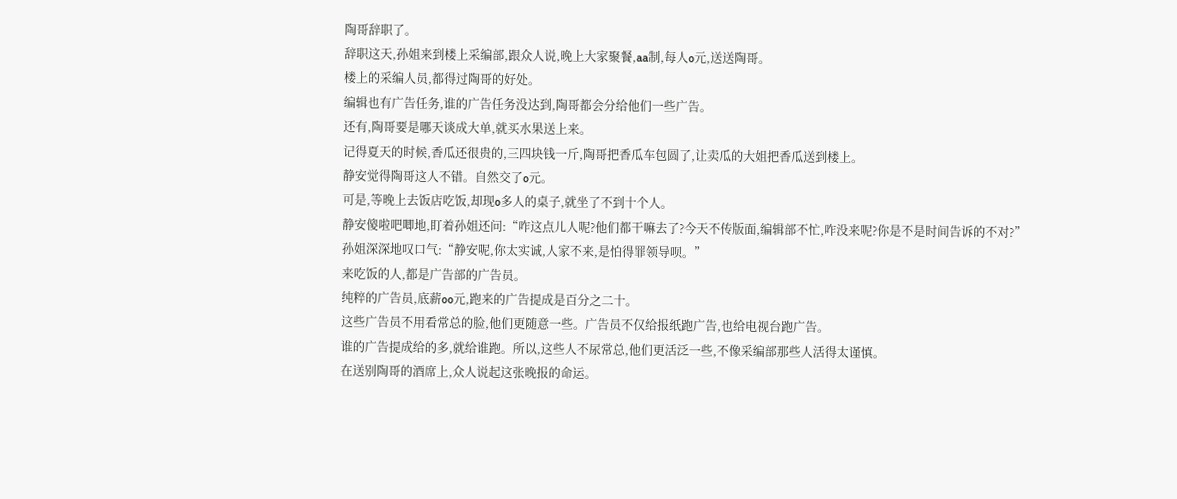陶哥辞职了。
辞职这天,孙姐来到楼上采编部,跟众人说,晚上大家聚餐,aa制,每人o元,送送陶哥。
楼上的采编人员,都得过陶哥的好处。
编辑也有广告任务,谁的广告任务没达到,陶哥都会分给他们一些广告。
还有,陶哥要是哪天谈成大单,就买水果送上来。
记得夏天的时候,香瓜还很贵的,三四块钱一斤,陶哥把香瓜车包圆了,让卖瓜的大姐把香瓜送到楼上。
静安觉得陶哥这人不错。自然交了o元。
可是,等晚上去饭店吃饭,却现o多人的桌子,就坐了不到十个人。
静安傻啦吧唧地,盯着孙姐还问:“咋这点儿人呢?他们都干嘛去了?今天不传版面,编辑部不忙,咋没来呢?你是不是时间告诉的不对?”
孙姐深深地叹口气:“静安呢,你太实诚,人家不来,是怕得罪领导呗。”
来吃饭的人,都是广告部的广告员。
纯粹的广告员,底薪oo元,跑来的广告提成是百分之二十。
这些广告员不用看常总的脸,他们更随意一些。广告员不仅给报纸跑广告,也给电视台跑广告。
谁的广告提成给的多,就给谁跑。所以,这些人不尿常总,他们更活泛一些,不像采编部那些人活得太谨慎。
在送别陶哥的酒席上,众人说起这张晚报的命运。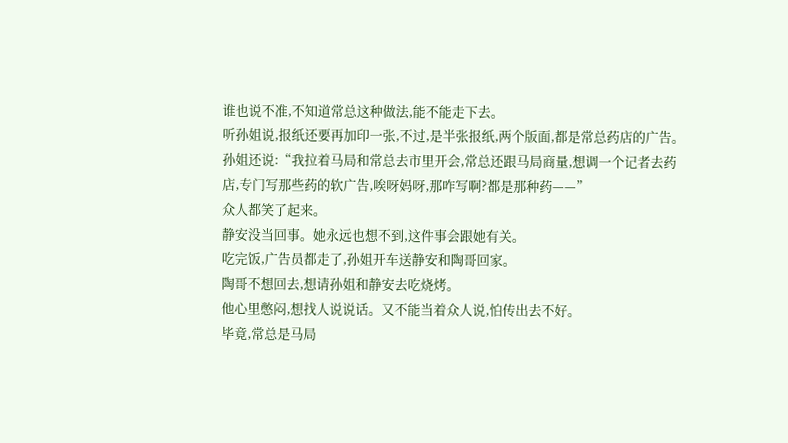谁也说不准,不知道常总这种做法,能不能走下去。
听孙姐说,报纸还要再加印一张,不过,是半张报纸,两个版面,都是常总药店的广告。
孙姐还说:“我拉着马局和常总去市里开会,常总还跟马局商量,想调一个记者去药店,专门写那些药的软广告,唉呀妈呀,那咋写啊?都是那种药——”
众人都笑了起来。
静安没当回事。她永远也想不到,这件事会跟她有关。
吃完饭,广告员都走了,孙姐开车送静安和陶哥回家。
陶哥不想回去,想请孙姐和静安去吃烧烤。
他心里憋闷,想找人说说话。又不能当着众人说,怕传出去不好。
毕竟,常总是马局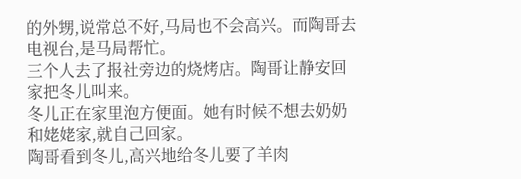的外甥,说常总不好,马局也不会高兴。而陶哥去电视台,是马局帮忙。
三个人去了报社旁边的烧烤店。陶哥让静安回家把冬儿叫来。
冬儿正在家里泡方便面。她有时候不想去奶奶和姥姥家,就自己回家。
陶哥看到冬儿,高兴地给冬儿要了羊肉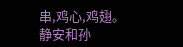串,鸡心,鸡翅。
静安和孙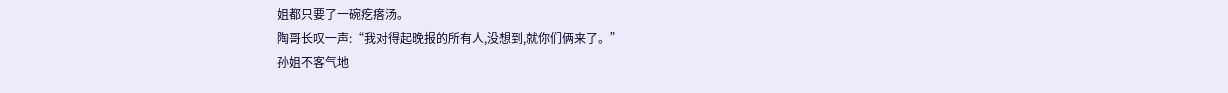姐都只要了一碗疙瘩汤。
陶哥长叹一声:“我对得起晚报的所有人,没想到,就你们俩来了。”
孙姐不客气地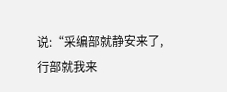说:“采编部就静安来了,行部就我来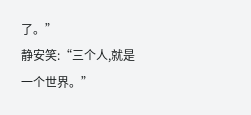了。”
静安笑:“三个人,就是一个世界。”